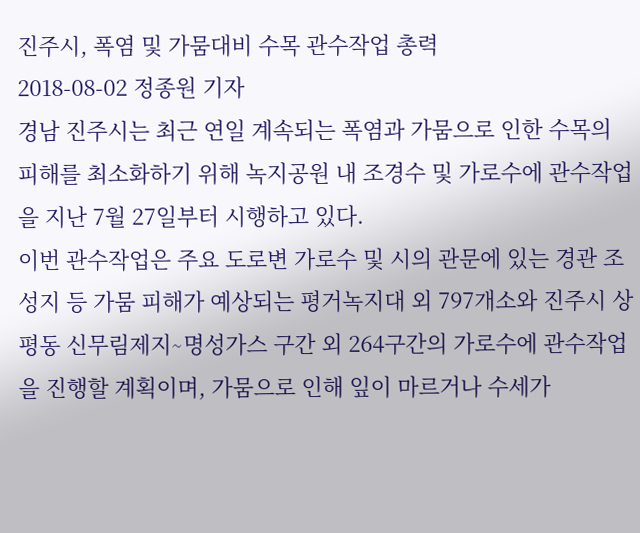진주시, 폭염 및 가뭄대비 수목 관수작업 총력
2018-08-02 정종원 기자
경남 진주시는 최근 연일 계속되는 폭염과 가뭄으로 인한 수목의 피해를 최소화하기 위해 녹지공원 내 조경수 및 가로수에 관수작업을 지난 7월 27일부터 시행하고 있다.
이번 관수작업은 주요 도로변 가로수 및 시의 관문에 있는 경관 조성지 등 가뭄 피해가 예상되는 평거녹지대 외 797개소와 진주시 상평동 신무림제지∼명성가스 구간 외 264구간의 가로수에 관수작업을 진행할 계획이며, 가뭄으로 인해 잎이 마르거나 수세가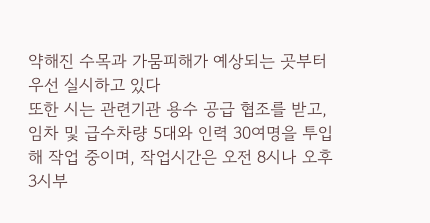약해진 수목과 가뭄피해가 예상되는 곳부터 우선 실시하고 있다
또한 시는 관련기관 용수 공급 협조를 받고, 임차 및 급수차량 5대와 인력 30여명을 투입해 작업 중이며, 작업시간은 오전 8시나 오후 3시부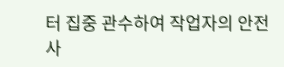터 집중 관수하여 작업자의 안전사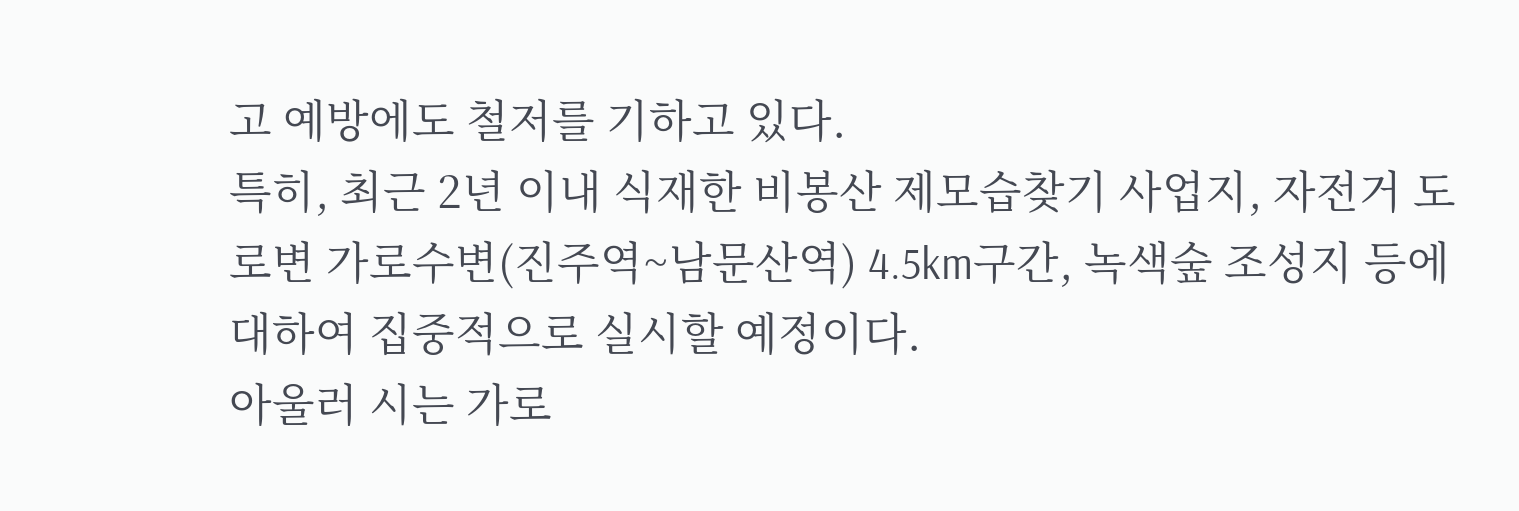고 예방에도 철저를 기하고 있다.
특히, 최근 2년 이내 식재한 비봉산 제모습찾기 사업지, 자전거 도로변 가로수변(진주역~남문산역) 4.5km구간, 녹색숲 조성지 등에 대하여 집중적으로 실시할 예정이다.
아울러 시는 가로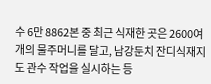수 6만 8862본 중 최근 식재한 곳은 2600여개의 물주머니를 달고, 남강둔치 잔디식재지도 관수 작업을 실시하는 등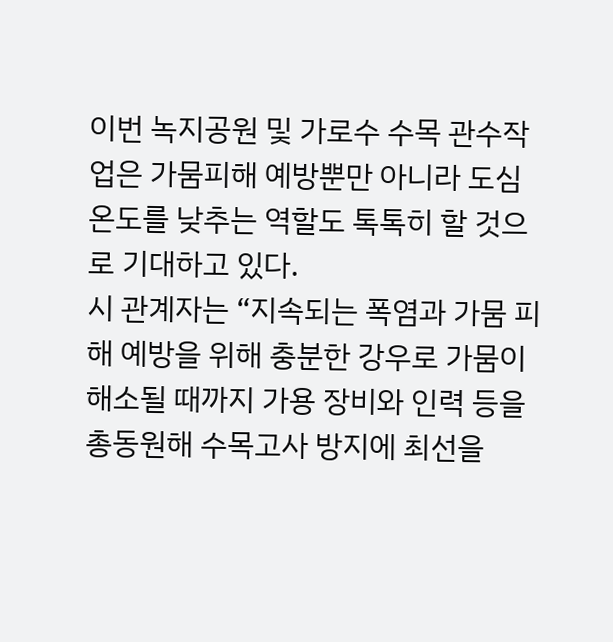이번 녹지공원 및 가로수 수목 관수작업은 가뭄피해 예방뿐만 아니라 도심 온도를 낮추는 역할도 톡톡히 할 것으로 기대하고 있다.
시 관계자는 “지속되는 폭염과 가뭄 피해 예방을 위해 충분한 강우로 가뭄이 해소될 때까지 가용 장비와 인력 등을 총동원해 수목고사 방지에 최선을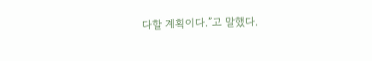다할 계획이다.”고 말했다.